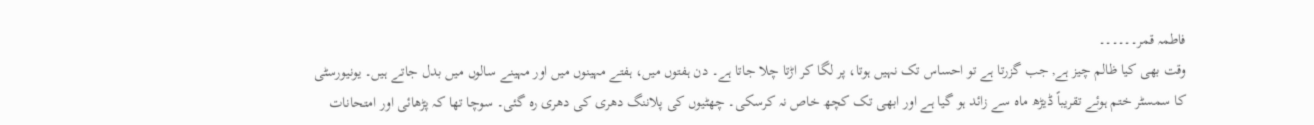فاطمہ قمر۔۔۔۔۔۔
وقت بھی کیا ظالم چیز ہے, جب گزرتا ہے تو احساس تک نہیں ہوتا، پر لگا کر اڑتا چلا جاتا ہے۔ دن ہفتوں میں، ہفتے مہینوں میں اور مہینے سالوں میں بدل جاتے ہیں۔ یونیورسٹی کا سمسٹر ختم ہوئے تقریباً ڈیڑھ ماہ سے زائد ہو گیا ہے اور ابھی تک کچھ خاص نہ کرسکی۔ چھٹیوں کی پلاننگ دھری کی دھری رہ گئی۔ سوچا تھا کہ پڑھائی اور امتحانات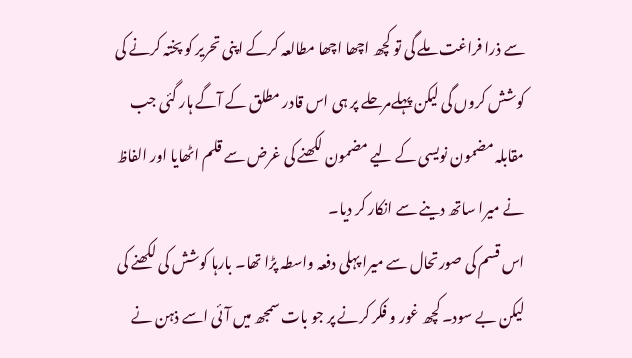سے ذرا فراغت ملے گی تو کچھ اچھا اچھا مطالعہ کرکے اپنی تحریر کو پختہ کرنے کی کوشش کروں گی لیکن پہلےمرحلے پر ہی اس قادر مطلق کے آگے ہار گئی جب مقابلہ مضمون نویسی کے لیے مضمون لکھنے کی غرض سے قلم اٹھایا اور الفاظ نے میرا ساتھ دینے سے انکار کر دیا۔
اس قسم کی صورتحال سے میرا پہلی دفعہ واسطہ پڑا تھا۔ بارہا کوشش کی لکھنے کی لیکن بے سود۔ کچھ غور و فکر کرنے پر جو بات سمجھ میں آئی اسے ذہن نے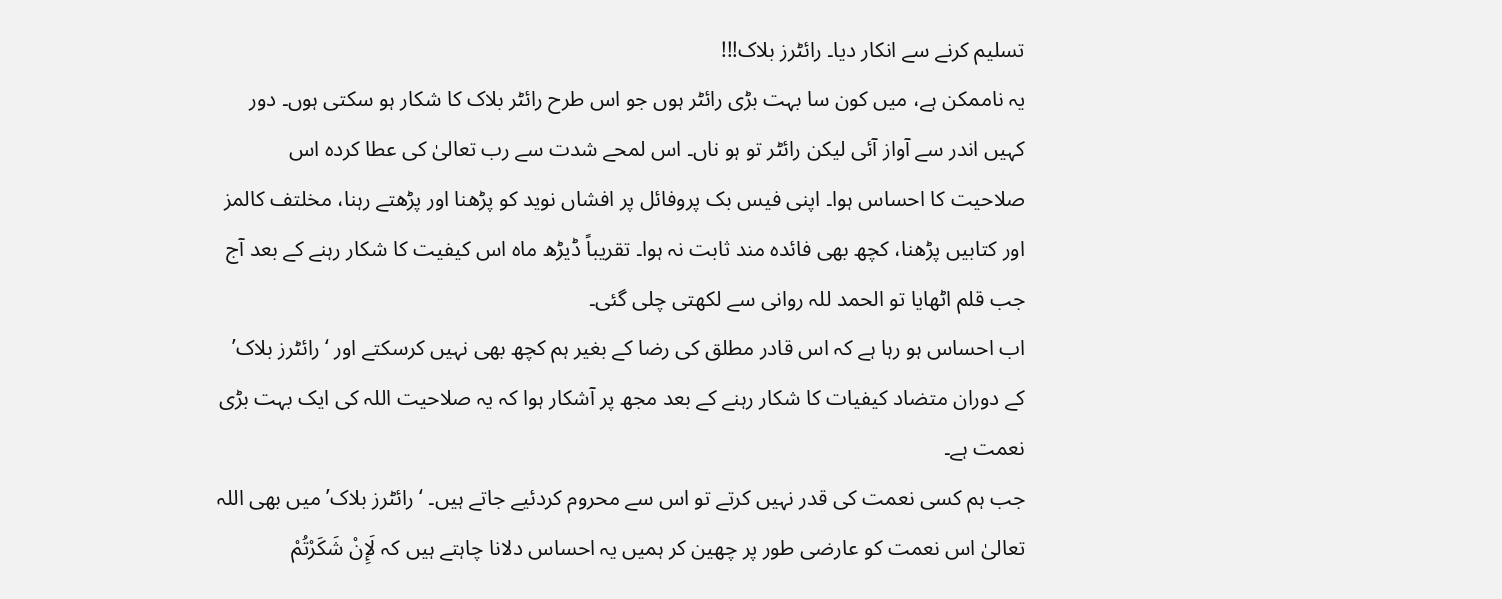تسلیم کرنے سے انکار دیا۔ رائٹرز بلاک!!!
یہ ناممکن ہے، میں کون سا بہت بڑی رائٹر ہوں جو اس طرح رائٹر بلاک کا شکار ہو سکتی ہوں۔ دور کہیں اندر سے آواز آئی لیکن رائٹر تو ہو ناں۔ اس لمحے شدت سے رب تعالیٰ کی عطا کردہ اس صلاحیت کا احساس ہوا۔ اپنی فیس بک پروفائل پر افشاں نوید کو پڑھنا اور پڑھتے رہنا، مخلتف کالمز اور کتابیں پڑھنا، کچھ بھی فائدہ مند ثابت نہ ہوا۔ تقریباً ڈیڑھ ماہ اس کیفیت کا شکار رہنے کے بعد آج جب قلم اٹھایا تو الحمد للہ روانی سے لکھتی چلی گئی۔
اب احساس ہو رہا ہے کہ اس قادر مطلق کی رضا کے بغیر ہم کچھ بھی نہیں کرسکتے اور ‘رائٹرز بلاک’ کے دوران متضاد کیفیات کا شکار رہنے کے بعد مجھ پر آشکار ہوا کہ یہ صلاحیت اللہ کی ایک بہت بڑی نعمت ہے۔
جب ہم کسی نعمت کی قدر نہیں کرتے تو اس سے محروم کردئیے جاتے ہیں۔ ‘رائٹرز بلاک’ میں بھی اللہ تعالیٰ اس نعمت کو عارضی طور پر چھین کر ہمیں یہ احساس دلانا چاہتے ہیں کہ لَإِنْ شَكَرْتُمْ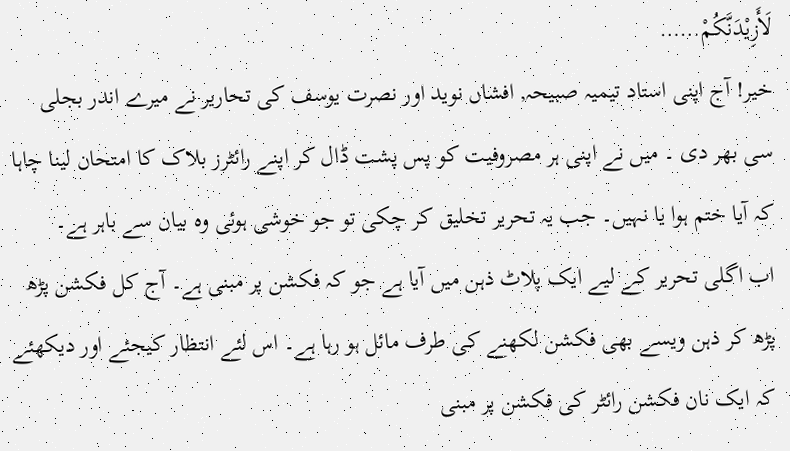لَأَزِيْدَنَّكُمْ……
خیر! آج اپنی استاد تیمیہ صبیحہ, افشاں نوید اور نصرت یوسف کی تحاریر نے میرے اندر بجلی سی بھر دی ۔ میں نے اپنی ہر مصروفیت کو پس پشت ڈال کر اپنے رائٹرز بلاک کا امتحان لینا چاہا کہ آیا ختم ہوا یا نہیں۔ جب یہ تحریر تخلیق کر چکی تو جو خوشی ہوئی وہ بیان سے باہر ہے۔
اب اگلی تحریر کے لیے ایک پلاٹ ذہن میں آیا ہے جو کہ فکشن پر مبنی ہے۔ آج کل فکشن پڑھ پڑھ کر ذہن ویسے بھی فکشن لکھنے کی طرف مائل ہو رہا ہے۔ اس لئے انتظار کیجئے اور دیکھئے کہ ایک نان فکشن رائٹر کی فکشن پر مبنی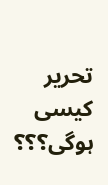تحریر کیسی ہوگی؟؟؟